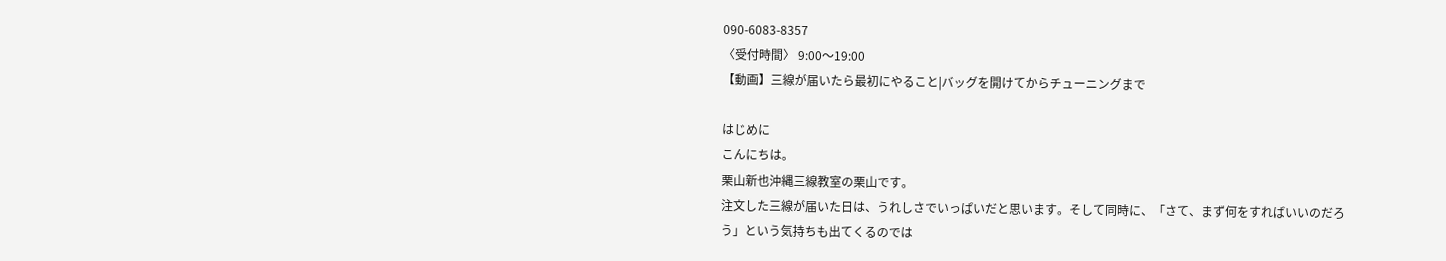090-6083-8357
〈受付時間〉 9:00〜19:00
【動画】三線が届いたら最初にやること|バッグを開けてからチューニングまで

はじめに
こんにちは。
栗山新也沖縄三線教室の栗山です。
注文した三線が届いた日は、うれしさでいっぱいだと思います。そして同時に、「さて、まず何をすればいいのだろう」という気持ちも出てくるのでは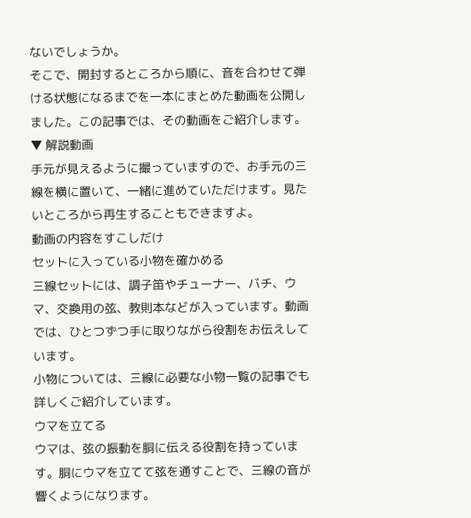ないでしょうか。
そこで、開封するところから順に、音を合わせて弾ける状態になるまでを一本にまとめた動画を公開しました。この記事では、その動画をご紹介します。
▼ 解説動画
手元が見えるように撮っていますので、お手元の三線を横に置いて、一緒に進めていただけます。見たいところから再生することもできますよ。
動画の内容をすこしだけ
セットに入っている小物を確かめる
三線セットには、調子笛やチューナー、バチ、ウマ、交換用の弦、教則本などが入っています。動画では、ひとつずつ手に取りながら役割をお伝えしています。
小物については、三線に必要な小物一覧の記事でも詳しくご紹介しています。
ウマを立てる
ウマは、弦の振動を胴に伝える役割を持っています。胴にウマを立てて弦を通すことで、三線の音が響くようになります。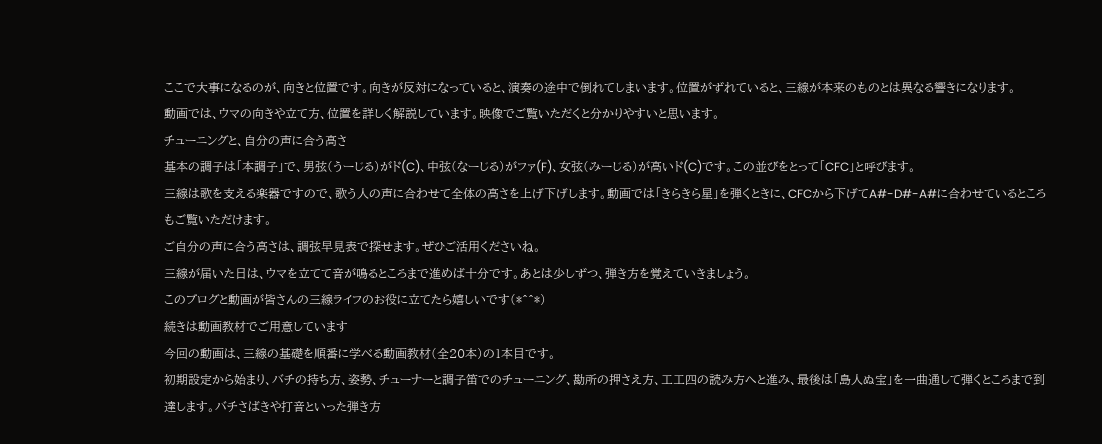ここで大事になるのが、向きと位置です。向きが反対になっていると、演奏の途中で倒れてしまいます。位置がずれていると、三線が本来のものとは異なる響きになります。
動画では、ウマの向きや立て方、位置を詳しく解説しています。映像でご覧いただくと分かりやすいと思います。
チューニングと、自分の声に合う高さ
基本の調子は「本調子」で、男弦(うーじる)がド(C)、中弦(なーじる)がファ(F)、女弦(みーじる)が高いド(C)です。この並びをとって「CFC」と呼びます。
三線は歌を支える楽器ですので、歌う人の声に合わせて全体の高さを上げ下げします。動画では「きらきら星」を弾くときに、CFCから下げてA#-D#-A#に合わせているところもご覧いただけます。
ご自分の声に合う高さは、調弦早見表で探せます。ぜひご活用くださいね。
三線が届いた日は、ウマを立てて音が鳴るところまで進めば十分です。あとは少しずつ、弾き方を覚えていきましょう。
このブログと動画が皆さんの三線ライフのお役に立てたら嬉しいです(*^^*)
続きは動画教材でご用意しています
今回の動画は、三線の基礎を順番に学べる動画教材(全20本)の1本目です。
初期設定から始まり、バチの持ち方、姿勢、チューナーと調子笛でのチューニング、勘所の押さえ方、工工四の読み方へと進み、最後は「島人ぬ宝」を一曲通して弾くところまで到達します。バチさばきや打音といった弾き方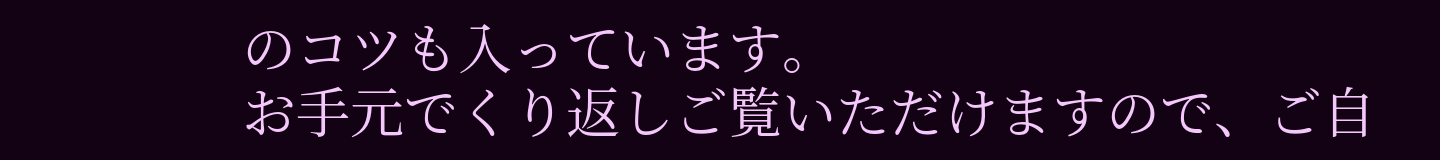のコツも入っています。
お手元でくり返しご覧いただけますので、ご自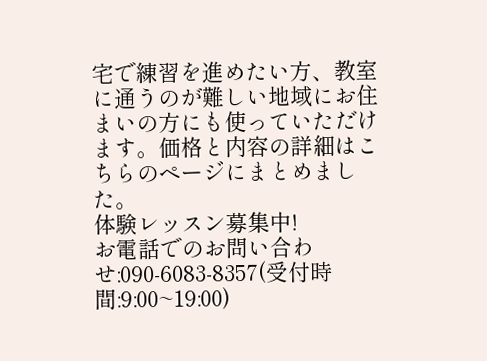宅で練習を進めたい方、教室に通うのが難しい地域にお住まいの方にも使っていただけます。価格と内容の詳細はこちらのページにまとめました。
体験レッスン募集中!
お電話でのお問い合わせ:090-6083-8357(受付時間:9:00~19:00)